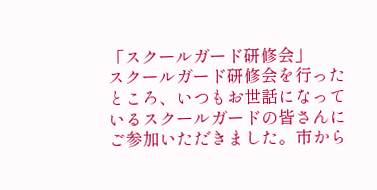「スクールガード研修会」
スクールガード研修会を行ったところ、いつもお世話になっているスクールガードの皆さんにご参加いただきました。市から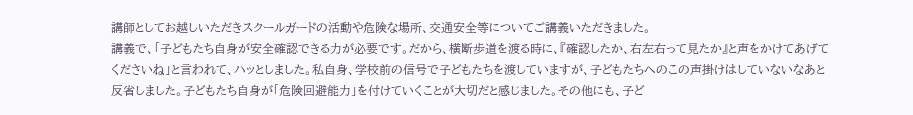講師としてお越しいただきスクールガードの活動や危険な場所、交通安全等についてご講義いただきました。
講義で、「子どもたち自身が安全確認できる力が必要です。だから、横断歩道を渡る時に、『確認したか、右左右って見たか』と声をかけてあげてくださいね」と言われて、ハッとしました。私自身、学校前の信号で子どもたちを渡していますが、子どもたちへのこの声掛けはしていないなあと反省しました。子どもたち自身が「危険回避能力」を付けていくことが大切だと感じました。その他にも、子ど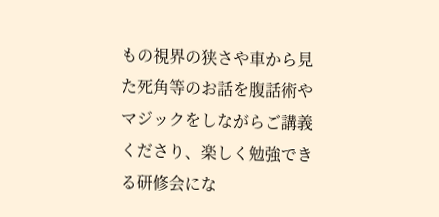もの視界の狭さや車から見た死角等のお話を腹話術やマジックをしながらご講義くださり、楽しく勉強できる研修会にな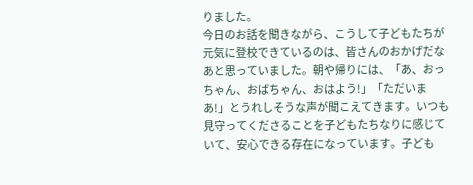りました。
今日のお話を聞きながら、こうして子どもたちが元気に登校できているのは、皆さんのおかげだなあと思っていました。朝や帰りには、「あ、おっちゃん、おばちゃん、おはよう!」「ただいまあ!」とうれしそうな声が聞こえてきます。いつも見守ってくださることを子どもたちなりに感じていて、安心できる存在になっています。子ども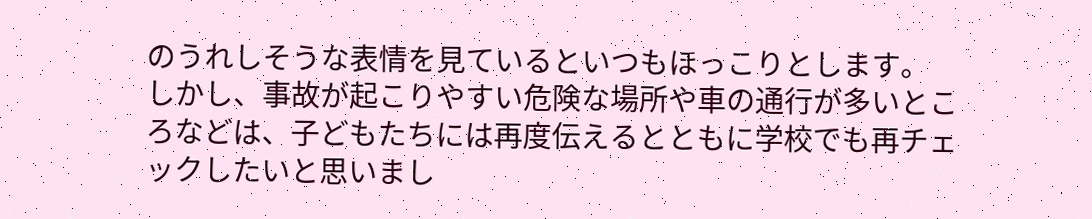のうれしそうな表情を見ているといつもほっこりとします。
しかし、事故が起こりやすい危険な場所や車の通行が多いところなどは、子どもたちには再度伝えるとともに学校でも再チェックしたいと思いまし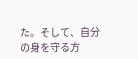た。そして、自分の身を守る方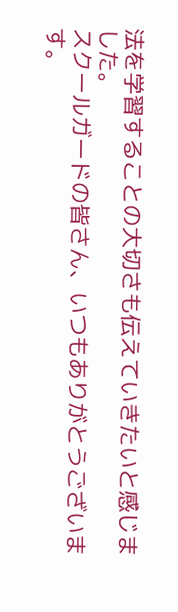法を学習することの大切さも伝えていきたいと感じました。
スクールガードの皆さん、いつもありがとうございます。